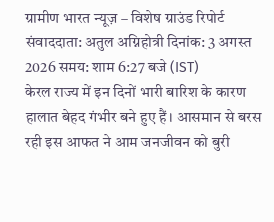ग्रामीण भारत न्यूज़ – विशेष ग्राउंड रिपोर्ट
संवाददाता: अतुल अग्निहोत्री दिनांक: 3 अगस्त 2026 समय: शाम 6:27 बजे (IST)
केरल राज्य में इन दिनों भारी बारिश के कारण हालात बेहद गंभीर बने हुए हैं। आसमान से बरस रही इस आफत ने आम जनजीवन को बुरी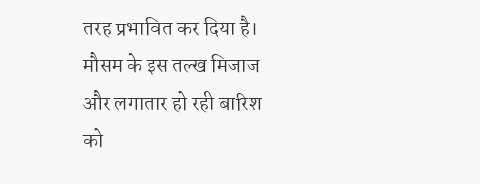तरह प्रभावित कर दिया है। मौसम के इस तल्ख मिजाज और लगातार हो रही बारिश को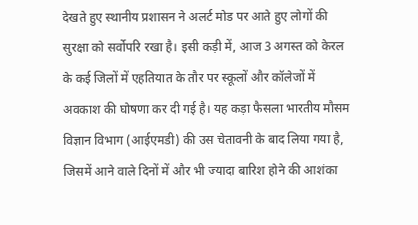देखते हुए स्थानीय प्रशासन ने अलर्ट मोड पर आते हुए लोगों की सुरक्षा को सर्वोपरि रखा है। इसी कड़ी में, आज 3 अगस्त को केरल के कई जिलों में एहतियात के तौर पर स्कूलों और कॉलेजों में अवकाश की घोषणा कर दी गई है। यह कड़ा फैसला भारतीय मौसम विज्ञान विभाग (आईएमडी) की उस चेतावनी के बाद लिया गया है, जिसमें आने वाले दिनों में और भी ज्यादा बारिश होने की आशंका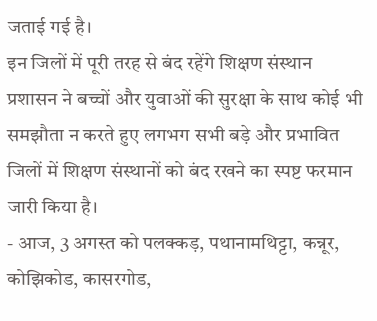जताई गई है।
इन जिलों में पूरी तरह से बंद रहेंगे शिक्षण संस्थान
प्रशासन ने बच्चों और युवाओं की सुरक्षा के साथ कोई भी समझौता न करते हुए लगभग सभी बड़े और प्रभावित जिलों में शिक्षण संस्थानों को बंद रखने का स्पष्ट फरमान जारी किया है।
- आज, 3 अगस्त को पलक्कड़, पथानामथिट्टा, कन्नूर, कोझिकोड, कासरगोड,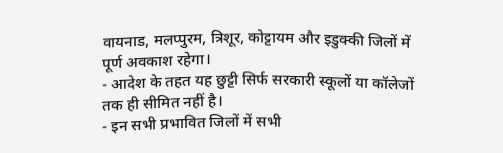वायनाड, मलप्पुरम, त्रिशूर, कोट्टायम और इडुक्की जिलों में पूर्ण अवकाश रहेगा।
- आदेश के तहत यह छुट्टी सिर्फ सरकारी स्कूलों या कॉलेजों तक ही सीमित नहीं है।
- इन सभी प्रभावित जिलों में सभी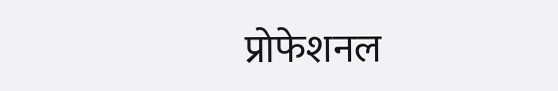प्रोफेशनल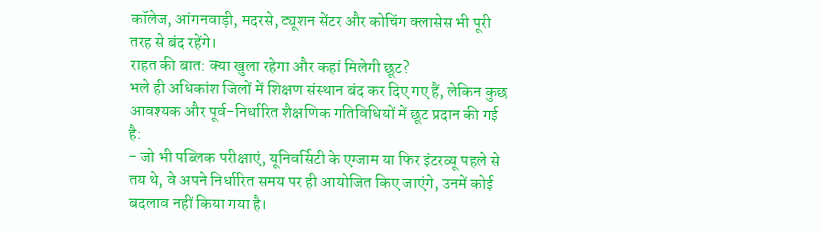कॉलेज, आंगनवाड़ी, मदरसे, ट्यूशन सेंटर और कोचिंग क्लासेस भी पूरी तरह से बंद रहेंगे।
राहत की बात: क्या खुला रहेगा और कहां मिलेगी छूट?
भले ही अधिकांश जिलों में शिक्षण संस्थान बंद कर दिए गए हैं, लेकिन कुछ आवश्यक और पूर्व-निर्धारित शैक्षणिक गतिविधियों में छूट प्रदान की गई है:
- जो भी पब्लिक परीक्षाएं, यूनिवर्सिटी के एग्जाम या फिर इंटरव्यू पहले से तय थे, वे अपने निर्धारित समय पर ही आयोजित किए जाएंगे, उनमें कोई बदलाव नहीं किया गया है।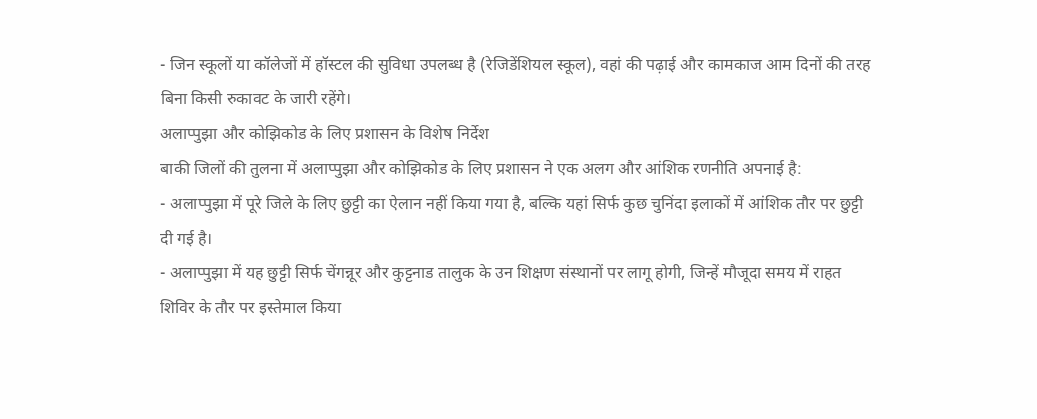- जिन स्कूलों या कॉलेजों में हॉस्टल की सुविधा उपलब्ध है (रेजिडेंशियल स्कूल), वहां की पढ़ाई और कामकाज आम दिनों की तरह बिना किसी रुकावट के जारी रहेंगे।
अलाप्पुझा और कोझिकोड के लिए प्रशासन के विशेष निर्देश
बाकी जिलों की तुलना में अलाप्पुझा और कोझिकोड के लिए प्रशासन ने एक अलग और आंशिक रणनीति अपनाई है:
- अलाप्पुझा में पूरे जिले के लिए छुट्टी का ऐलान नहीं किया गया है, बल्कि यहां सिर्फ कुछ चुनिंदा इलाकों में आंशिक तौर पर छुट्टी दी गई है।
- अलाप्पुझा में यह छुट्टी सिर्फ चेंगन्नूर और कुट्टनाड तालुक के उन शिक्षण संस्थानों पर लागू होगी, जिन्हें मौजूदा समय में राहत शिविर के तौर पर इस्तेमाल किया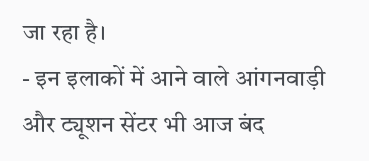जा रहा है।
- इन इलाकों में आने वाले आंगनवाड़ी और ट्यूशन सेंटर भी आज बंद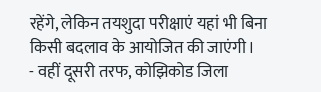रहेंगे, लेकिन तयशुदा परीक्षाएं यहां भी बिना किसी बदलाव के आयोजित की जाएंगी।
- वहीं दूसरी तरफ, कोझिकोड जिला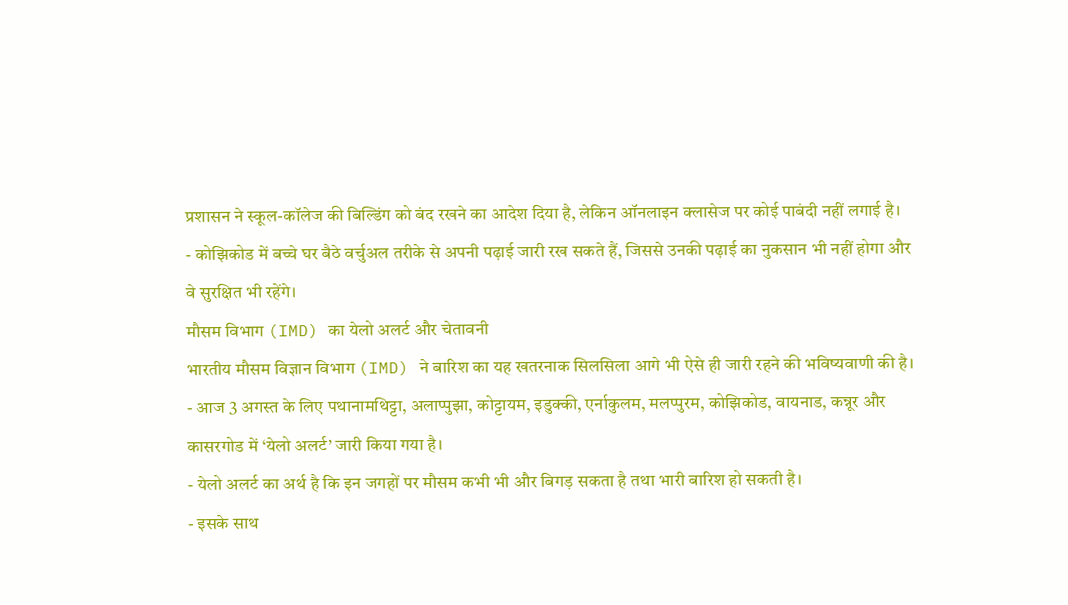प्रशासन ने स्कूल-कॉलेज की बिल्डिंग को बंद रखने का आदेश दिया है, लेकिन ऑनलाइन क्लासेज पर कोई पाबंदी नहीं लगाई है।
- कोझिकोड में बच्चे घर बैठे वर्चुअल तरीके से अपनी पढ़ाई जारी रख सकते हैं, जिससे उनकी पढ़ाई का नुकसान भी नहीं होगा और वे सुरक्षित भी रहेंगे।
मौसम विभाग (IMD) का येलो अलर्ट और चेतावनी
भारतीय मौसम विज्ञान विभाग (IMD) ने बारिश का यह खतरनाक सिलसिला आगे भी ऐसे ही जारी रहने की भविष्यवाणी की है।
- आज 3 अगस्त के लिए पथानामथिट्टा, अलाप्पुझा, कोट्टायम, इडुक्की, एर्नाकुलम, मलप्पुरम, कोझिकोड, वायनाड, कन्नूर और कासरगोड में ‘येलो अलर्ट’ जारी किया गया है।
- येलो अलर्ट का अर्थ है कि इन जगहों पर मौसम कभी भी और बिगड़ सकता है तथा भारी बारिश हो सकती है।
- इसके साथ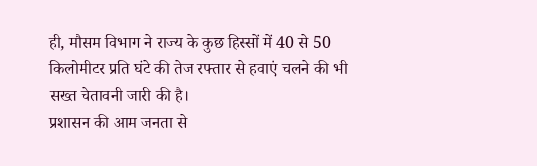ही, मौसम विभाग ने राज्य के कुछ हिस्सों में 40 से 50 किलोमीटर प्रति घंटे की तेज रफ्तार से हवाएं चलने की भी सख्त चेतावनी जारी की है।
प्रशासन की आम जनता से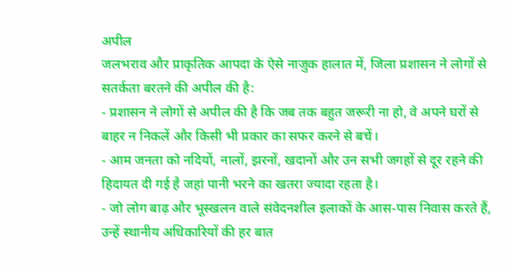अपील
जलभराव और प्राकृतिक आपदा के ऐसे नाजुक हालात में, जिला प्रशासन ने लोगों से सतर्कता बरतने की अपील की है:
- प्रशासन ने लोगों से अपील की है कि जब तक बहुत जरूरी ना हो, वे अपने घरों से बाहर न निकलें और किसी भी प्रकार का सफर करने से बचें।
- आम जनता को नदियों, नालों, झरनों, खदानों और उन सभी जगहों से दूर रहने की हिदायत दी गई है जहां पानी भरने का खतरा ज्यादा रहता है।
- जो लोग बाढ़ और भूस्खलन वाले संवेदनशील इलाकों के आस-पास निवास करते हैं, उन्हें स्थानीय अधिकारियों की हर बात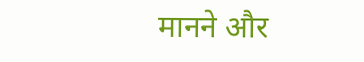मानने और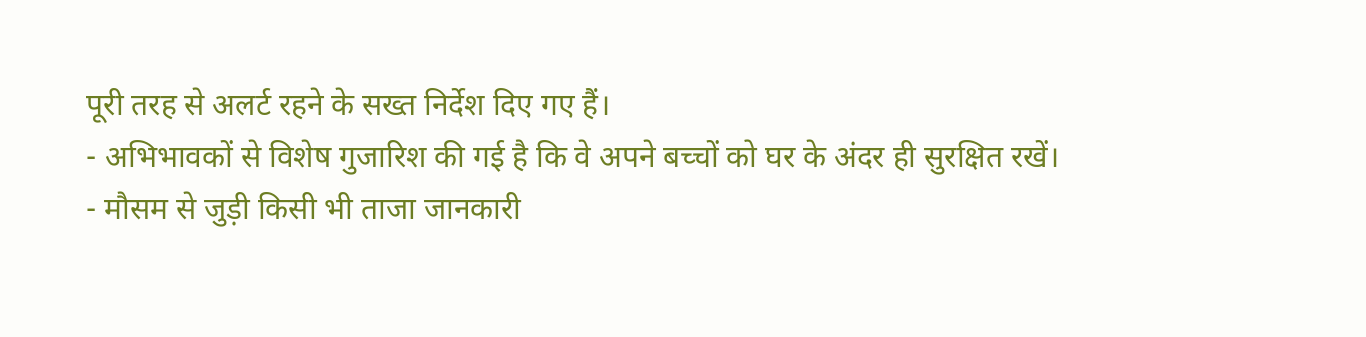पूरी तरह से अलर्ट रहने के सख्त निर्देश दिए गए हैं।
- अभिभावकों से विशेष गुजारिश की गई है कि वे अपने बच्चों को घर के अंदर ही सुरक्षित रखें।
- मौसम से जुड़ी किसी भी ताजा जानकारी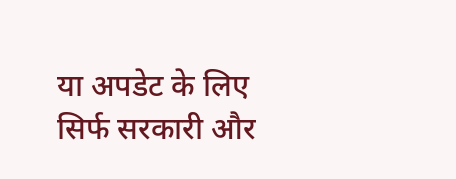या अपडेट के लिए सिर्फ सरकारी और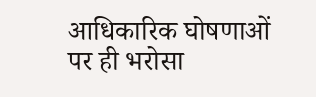आधिकारिक घोषणाओं पर ही भरोसा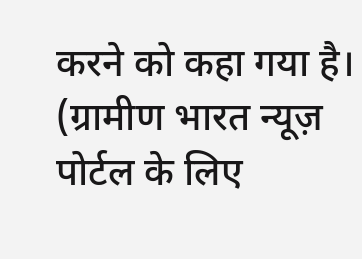करने को कहा गया है।
(ग्रामीण भारत न्यूज़ पोर्टल के लिए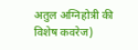अतुल अग्निहोत्री की विशेष कवरेज)